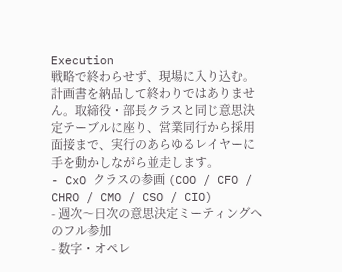Execution
戦略で終わらせず、現場に入り込む。
計画書を納品して終わりではありません。取締役・部長クラスと同じ意思決定テーブルに座り、営業同行から採用面接まで、実行のあらゆるレイヤーに手を動かしながら並走します。
- CxO クラスの参画 (COO / CFO / CHRO / CMO / CSO / CIO)
- 週次〜日次の意思決定ミーティングへのフル参加
- 数字・オペレ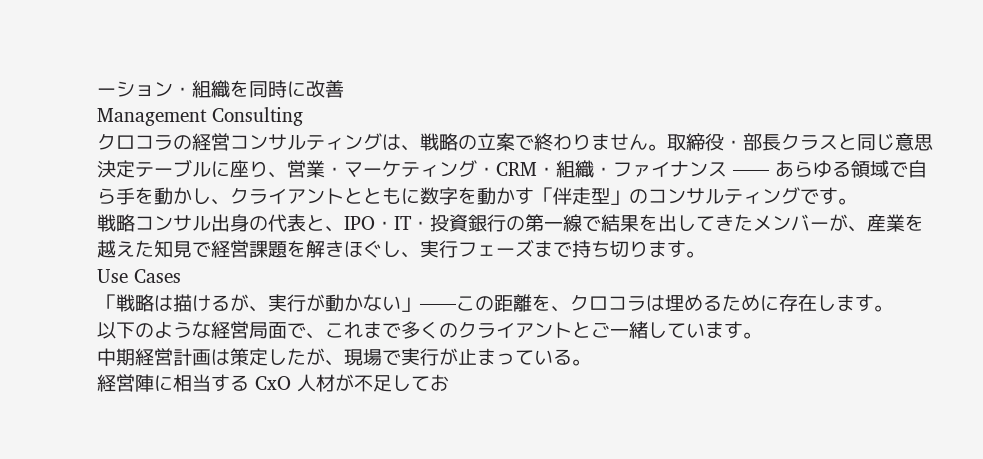ーション・組織を同時に改善
Management Consulting
クロコラの経営コンサルティングは、戦略の立案で終わりません。取締役・部長クラスと同じ意思決定テーブルに座り、営業・マーケティング・CRM・組織・ファイナンス —— あらゆる領域で自ら手を動かし、クライアントとともに数字を動かす「伴走型」のコンサルティングです。
戦略コンサル出身の代表と、IPO・IT・投資銀行の第一線で結果を出してきたメンバーが、産業を越えた知見で経営課題を解きほぐし、実行フェーズまで持ち切ります。
Use Cases
「戦略は描けるが、実行が動かない」——この距離を、クロコラは埋めるために存在します。
以下のような経営局面で、これまで多くのクライアントとご一緒しています。
中期経営計画は策定したが、現場で実行が止まっている。
経営陣に相当する CxO 人材が不足してお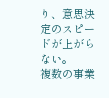り、意思決定のスピードが上がらない。
複数の事業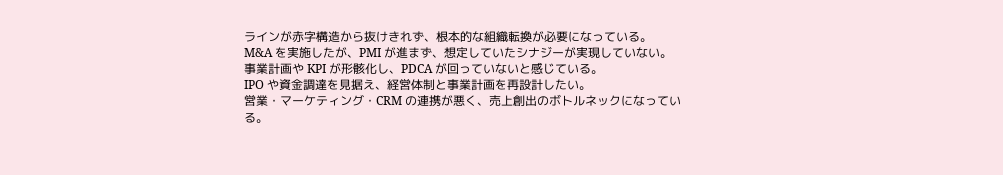ラインが赤字構造から抜けきれず、根本的な組織転換が必要になっている。
M&A を実施したが、PMI が進まず、想定していたシナジーが実現していない。
事業計画や KPI が形骸化し、PDCA が回っていないと感じている。
IPO や資金調達を見据え、経営体制と事業計画を再設計したい。
営業・マーケティング・CRM の連携が悪く、売上創出のボトルネックになっている。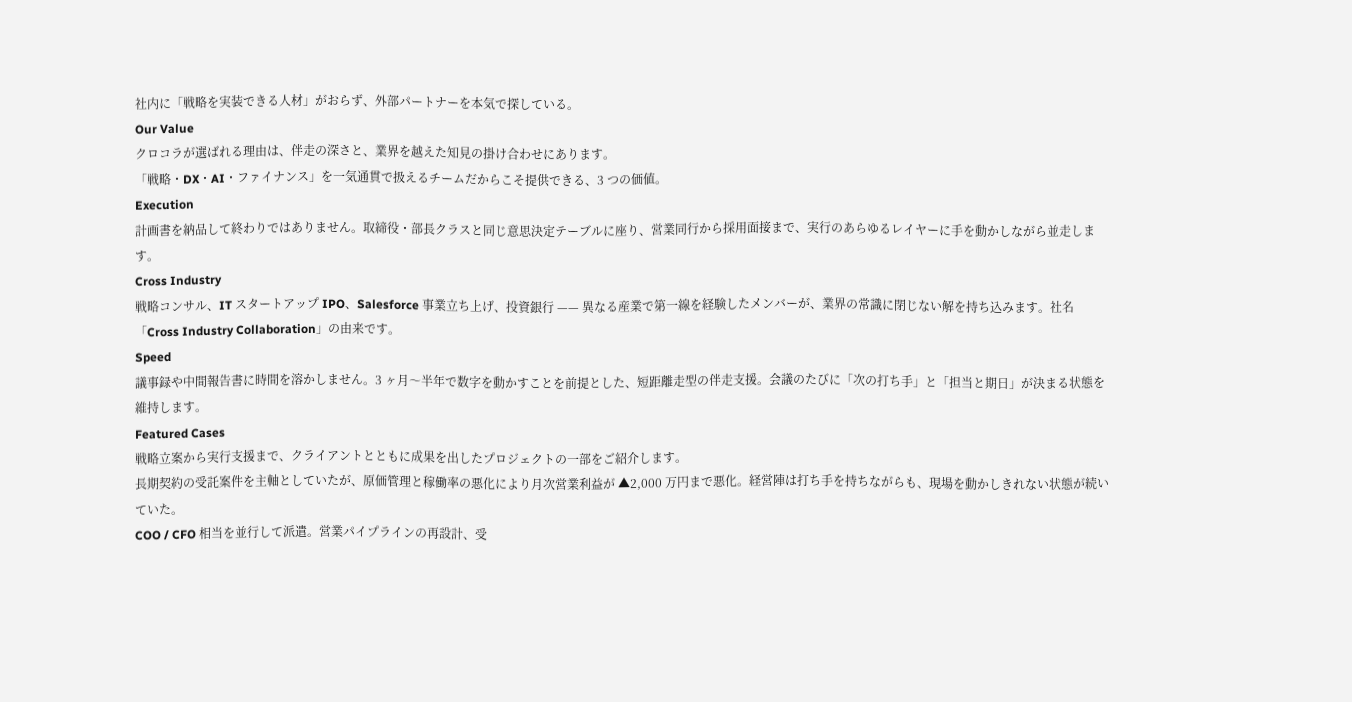社内に「戦略を実装できる人材」がおらず、外部パートナーを本気で探している。
Our Value
クロコラが選ばれる理由は、伴走の深さと、業界を越えた知見の掛け合わせにあります。
「戦略・DX・AI・ファイナンス」を一気通貫で扱えるチームだからこそ提供できる、3 つの価値。
Execution
計画書を納品して終わりではありません。取締役・部長クラスと同じ意思決定テーブルに座り、営業同行から採用面接まで、実行のあらゆるレイヤーに手を動かしながら並走します。
Cross Industry
戦略コンサル、IT スタートアップ IPO、Salesforce 事業立ち上げ、投資銀行 —— 異なる産業で第一線を経験したメンバーが、業界の常識に閉じない解を持ち込みます。社名「Cross Industry Collaboration」の由来です。
Speed
議事録や中間報告書に時間を溶かしません。3 ヶ月〜半年で数字を動かすことを前提とした、短距離走型の伴走支援。会議のたびに「次の打ち手」と「担当と期日」が決まる状態を維持します。
Featured Cases
戦略立案から実行支援まで、クライアントとともに成果を出したプロジェクトの一部をご紹介します。
長期契約の受託案件を主軸としていたが、原価管理と稼働率の悪化により月次営業利益が ▲2,000 万円まで悪化。経営陣は打ち手を持ちながらも、現場を動かしきれない状態が続いていた。
COO / CFO 相当を並行して派遣。営業パイプラインの再設計、受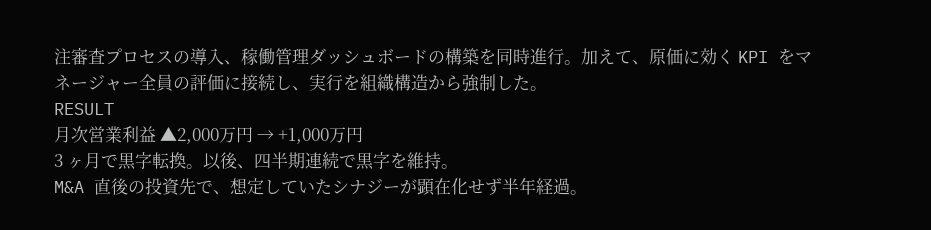注審査プロセスの導入、稼働管理ダッシュボードの構築を同時進行。加えて、原価に効く KPI をマネージャー全員の評価に接続し、実行を組織構造から強制した。
RESULT
月次営業利益 ▲2,000万円 → +1,000万円
3 ヶ月で黒字転換。以後、四半期連続で黒字を維持。
M&A 直後の投資先で、想定していたシナジーが顕在化せず半年経過。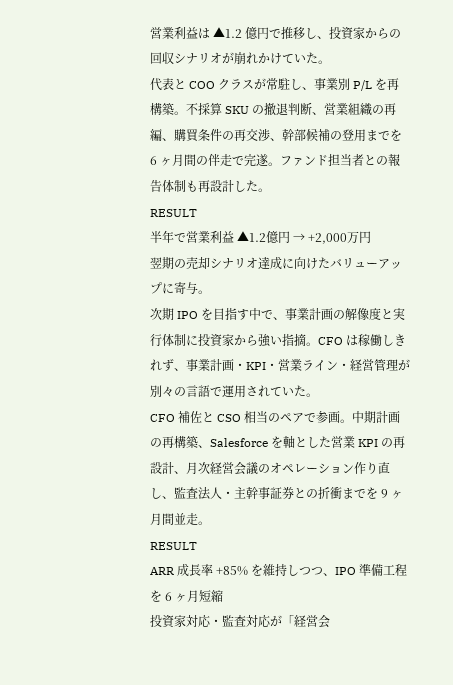営業利益は ▲1.2 億円で推移し、投資家からの回収シナリオが崩れかけていた。
代表と COO クラスが常駐し、事業別 P/L を再構築。不採算 SKU の撤退判断、営業組織の再編、購買条件の再交渉、幹部候補の登用までを 6 ヶ月間の伴走で完遂。ファンド担当者との報告体制も再設計した。
RESULT
半年で営業利益 ▲1.2億円 → +2,000万円
翌期の売却シナリオ達成に向けたバリューアップに寄与。
次期 IPO を目指す中で、事業計画の解像度と実行体制に投資家から強い指摘。CFO は稼働しきれず、事業計画・KPI・営業ライン・経営管理が別々の言語で運用されていた。
CFO 補佐と CSO 相当のペアで参画。中期計画の再構築、Salesforce を軸とした営業 KPI の再設計、月次経営会議のオペレーション作り直し、監査法人・主幹事証券との折衝までを 9 ヶ月間並走。
RESULT
ARR 成長率 +85% を維持しつつ、IPO 準備工程を 6 ヶ月短縮
投資家対応・監査対応が「経営会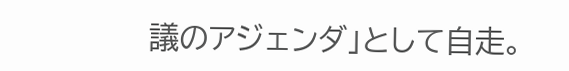議のアジェンダ」として自走。